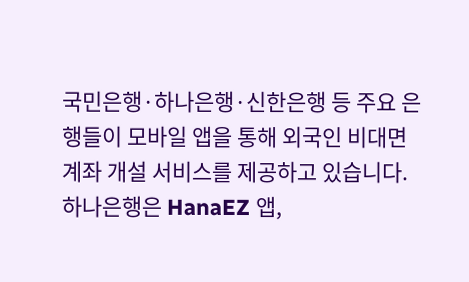국민은행·하나은행·신한은행 등 주요 은행들이 모바일 앱을 통해 외국인 비대면 계좌 개설 서비스를 제공하고 있습니다. 하나은행은 HanaEZ 앱,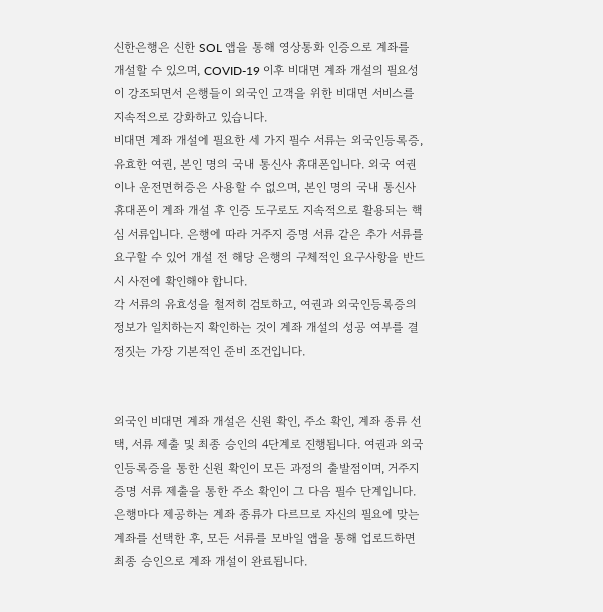신한은행은 신한 SOL 앱을 통해 영상통화 인증으로 계좌를 개설할 수 있으며, COVID-19 이후 비대면 계좌 개설의 필요성이 강조되면서 은행들이 외국인 고객을 위한 비대면 서비스를 지속적으로 강화하고 있습니다.
비대면 계좌 개설에 필요한 세 가지 필수 서류는 외국인등록증, 유효한 여권, 본인 명의 국내 통신사 휴대폰입니다. 외국 여권이나 운전면허증은 사용할 수 없으며, 본인 명의 국내 통신사 휴대폰이 계좌 개설 후 인증 도구로도 지속적으로 활용되는 핵심 서류입니다. 은행에 따라 거주지 증명 서류 같은 추가 서류를 요구할 수 있어 개설 전 해당 은행의 구체적인 요구사항을 반드시 사전에 확인해야 합니다.
각 서류의 유효성을 철저히 검토하고, 여권과 외국인등록증의 정보가 일치하는지 확인하는 것이 계좌 개설의 성공 여부를 결정짓는 가장 기본적인 준비 조건입니다.


외국인 비대면 계좌 개설은 신원 확인, 주소 확인, 계좌 종류 선택, 서류 제출 및 최종 승인의 4단계로 진행됩니다. 여권과 외국인등록증을 통한 신원 확인이 모든 과정의 출발점이며, 거주지 증명 서류 제출을 통한 주소 확인이 그 다음 필수 단계입니다. 은행마다 제공하는 계좌 종류가 다르므로 자신의 필요에 맞는 계좌를 선택한 후, 모든 서류를 모바일 앱을 통해 업로드하면 최종 승인으로 계좌 개설이 완료됩니다.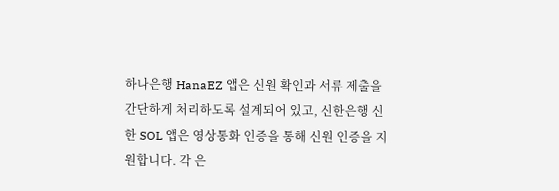하나은행 HanaEZ 앱은 신원 확인과 서류 제출을 간단하게 처리하도록 설계되어 있고, 신한은행 신한 SOL 앱은 영상통화 인증을 통해 신원 인증을 지원합니다. 각 은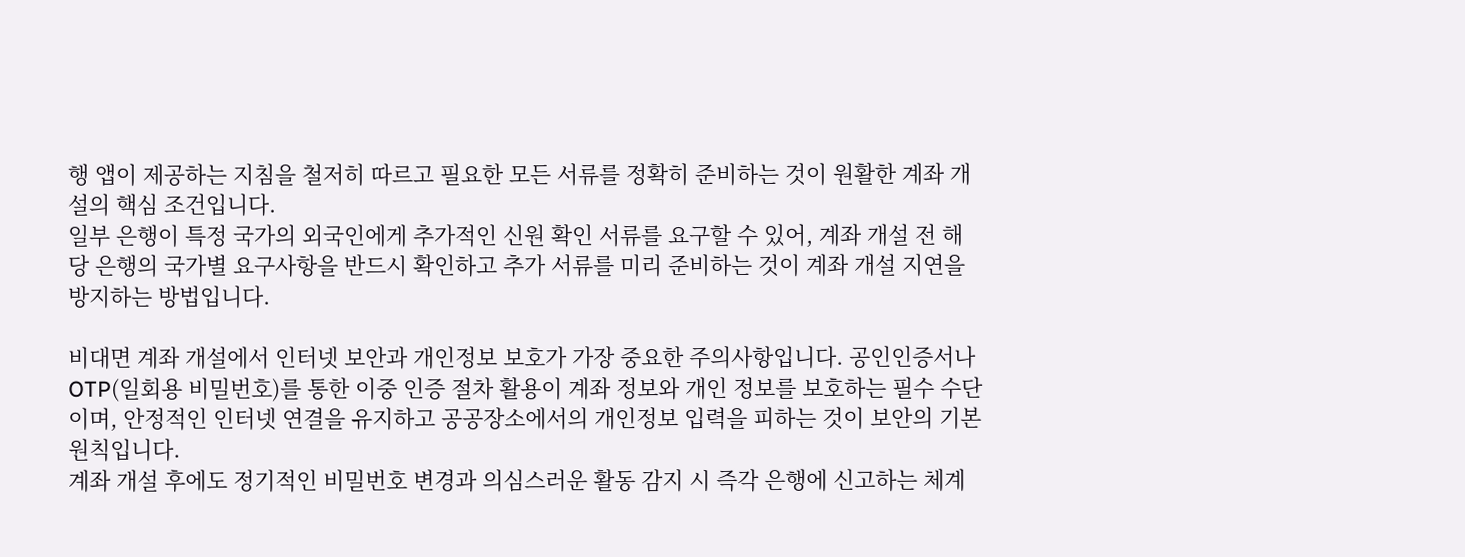행 앱이 제공하는 지침을 철저히 따르고 필요한 모든 서류를 정확히 준비하는 것이 원활한 계좌 개설의 핵심 조건입니다.
일부 은행이 특정 국가의 외국인에게 추가적인 신원 확인 서류를 요구할 수 있어, 계좌 개설 전 해당 은행의 국가별 요구사항을 반드시 확인하고 추가 서류를 미리 준비하는 것이 계좌 개설 지연을 방지하는 방법입니다.

비대면 계좌 개설에서 인터넷 보안과 개인정보 보호가 가장 중요한 주의사항입니다. 공인인증서나 OTP(일회용 비밀번호)를 통한 이중 인증 절차 활용이 계좌 정보와 개인 정보를 보호하는 필수 수단이며, 안정적인 인터넷 연결을 유지하고 공공장소에서의 개인정보 입력을 피하는 것이 보안의 기본 원칙입니다.
계좌 개설 후에도 정기적인 비밀번호 변경과 의심스러운 활동 감지 시 즉각 은행에 신고하는 체계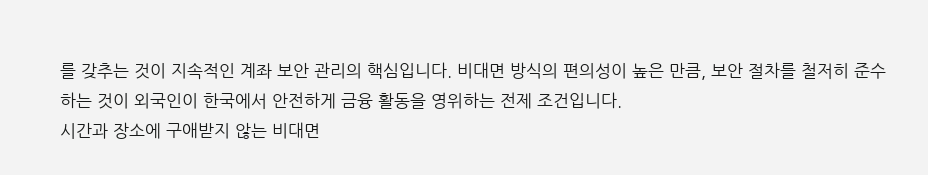를 갖추는 것이 지속적인 계좌 보안 관리의 핵심입니다. 비대면 방식의 편의성이 높은 만큼, 보안 절차를 철저히 준수하는 것이 외국인이 한국에서 안전하게 금융 활동을 영위하는 전제 조건입니다.
시간과 장소에 구애받지 않는 비대면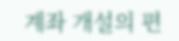계좌 개설의 편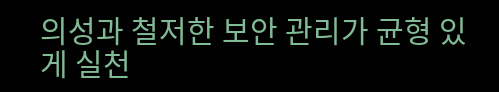의성과 철저한 보안 관리가 균형 있게 실천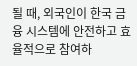될 때, 외국인이 한국 금융 시스템에 안전하고 효율적으로 참여하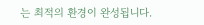는 최적의 환경이 완성됩니다.